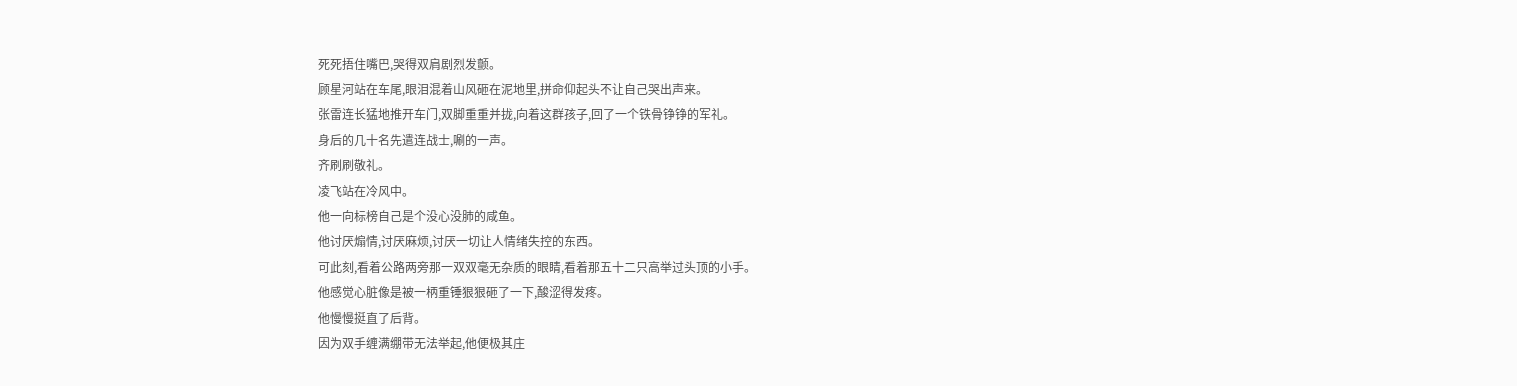死死捂住嘴巴,哭得双肩剧烈发颤。
顾星河站在车尾,眼泪混着山风砸在泥地里,拼命仰起头不让自己哭出声来。
张雷连长猛地推开车门,双脚重重并拢,向着这群孩子,回了一个铁骨铮铮的军礼。
身后的几十名先遣连战士,唰的一声。
齐刷刷敬礼。
凌飞站在冷风中。
他一向标榜自己是个没心没肺的咸鱼。
他讨厌煽情,讨厌麻烦,讨厌一切让人情绪失控的东西。
可此刻,看着公路两旁那一双双毫无杂质的眼睛,看着那五十二只高举过头顶的小手。
他感觉心脏像是被一柄重锤狠狠砸了一下,酸涩得发疼。
他慢慢挺直了后背。
因为双手缠满绷带无法举起,他便极其庄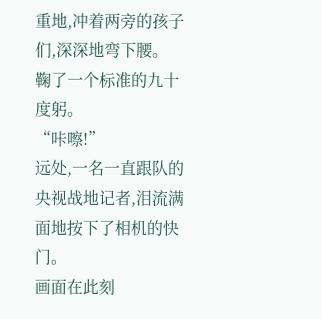重地,冲着两旁的孩子们,深深地弯下腰。
鞠了一个标准的九十度躬。
“咔嚓!”
远处,一名一直跟队的央视战地记者,泪流满面地按下了相机的快门。
画面在此刻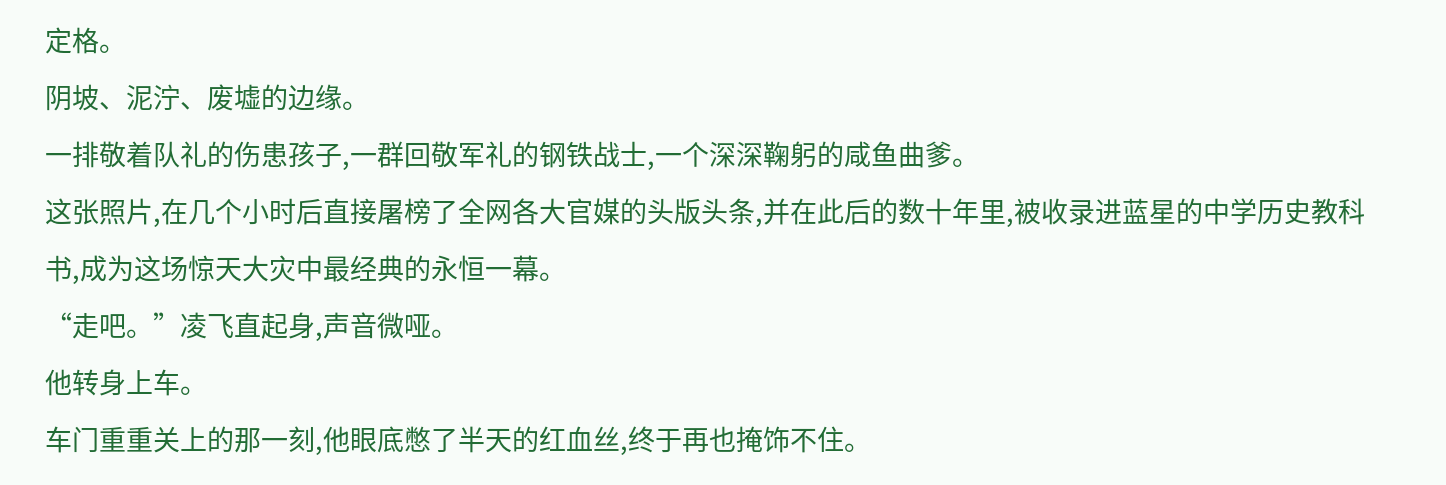定格。
阴坡、泥泞、废墟的边缘。
一排敬着队礼的伤患孩子,一群回敬军礼的钢铁战士,一个深深鞠躬的咸鱼曲爹。
这张照片,在几个小时后直接屠榜了全网各大官媒的头版头条,并在此后的数十年里,被收录进蓝星的中学历史教科书,成为这场惊天大灾中最经典的永恒一幕。
“走吧。”凌飞直起身,声音微哑。
他转身上车。
车门重重关上的那一刻,他眼底憋了半天的红血丝,终于再也掩饰不住。